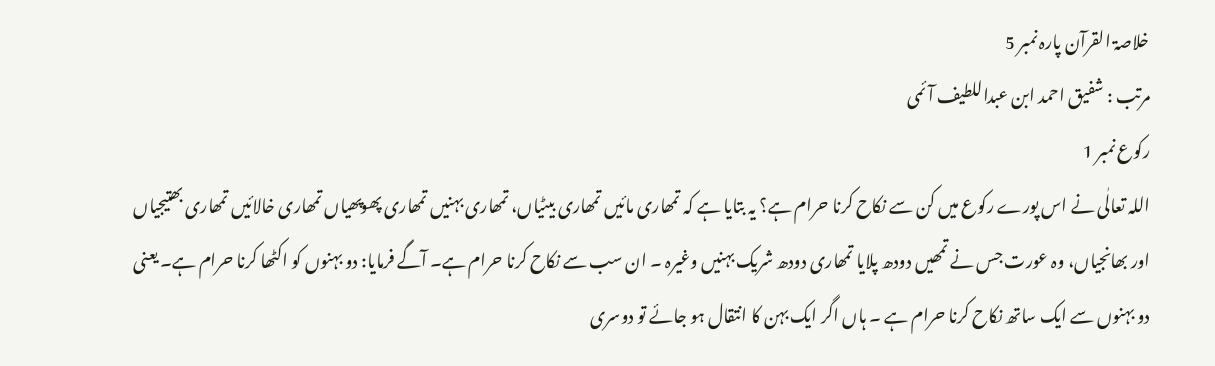خلاصۃ القرآن پارہ نمبر 5
مرتب : شفیق احمد ابن عبداللطیف آئمی
رکوع نمبر 1
اللہ تعالٰی نے اس پورے رکوع میں کن سے نکاح کرنا حرام ہے؟ یہ بتایا ہے کہ تمھاری مائیں تمھاری بیٹیاں، تمھاری بہنیں تمھاری پھوپھیاں تمھاری خالائیں تمھاری بھتیجیاں اور بھانجیاں، وہ عورت جس نے تمھیں دودھ پلایا تمھاری دودھ شریک بہنیں وغیرہ ۔ ان سب سے نکاح کرنا حرام ہے۔ آگے فرمایا: دو بہنوں کو اکٹھا کرنا حرام ہے۔ یعنی دو بہنوں سے ایک ساتھ نکاح کرنا حرام ہے ۔ ہاں اگر ایک بہن کا انتقال ہو جائے تو دوسری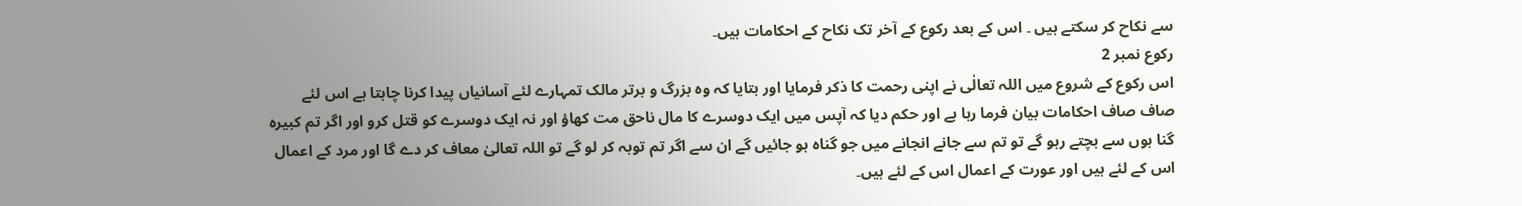سے نکاح کر سکتے ہیں ۔ اس کے بعد رکوع کے آخر تک نکاح کے احکامات ہیں۔
رکوع نمبر 2
اس رکوع کے شروع میں اللہ تعالٰی نے اپنی رحمت کا ذکر فرمایا اور بتایا کہ وہ بزرگ و برتر مالک تمہارے لئے آسانیاں پیدا کرنا چاہتا ہے اس لئے صاف صاف احکامات بیان فرما رہا ہے اور حکم دیا کہ آپس میں ایک دوسرے کا مال ناحق مت کھاؤ اور نہ ایک دوسرے کو قتل کرو اور اگر تم کبیرہ گنا ہوں سے بچتے رہو گے تو تم سے جانے انجانے میں جو گناہ ہو جائیں گے ان سے اگر تم توبہ کر لو گے تو اللہ تعالیٰ معاف کر دے گا اور مرد کے اعمال اس کے لئے ہیں اور عورت کے اعمال اس کے لئے ہیں۔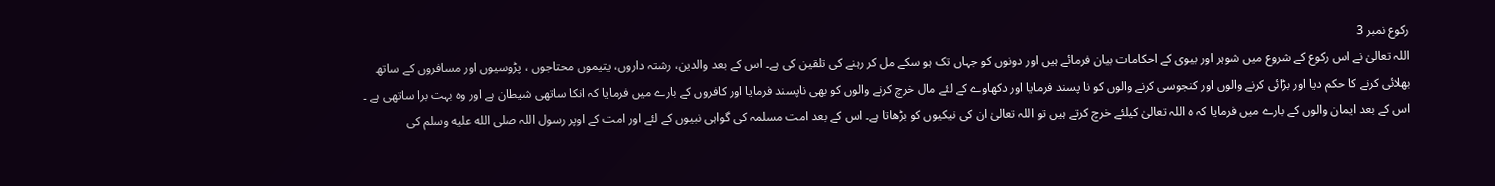رکوع نمبر 3
اللہ تعالیٰ نے اس رکوع کے شروع میں شوہر اور بیوی کے احکامات بیان فرمائے ہیں اور دونوں کو جہاں تک ہو سکے مل کر رہنے کی تلقین کی ہے۔ اس کے بعد والدین، رشتہ داروں، یتیموں محتاجوں ، پڑوسیوں اور مسافروں کے ساتھ بھلائی کرنے کا حکم دیا اور بڑائی کرنے والوں اور کنجوسی کرنے والوں کو نا پسند فرمایا اور دکھاوے کے لئے مال خرچ کرنے والوں کو بھی ناپسند فرمایا اور کافروں کے بارے میں فرمایا کہ انکا ساتھی شیطان ہے اور وہ بہت برا ساتھی ہے ۔ اس کے بعد ایمان والوں کے بارے میں فرمایا کہ ہ اللہ تعالیٰ کیلئے خرچ کرتے ہیں تو اللہ تعالیٰ ان کی نیکیوں کو بڑھاتا ہے۔ اس کے بعد امت مسلمہ کی گواہی نبیوں کے لئے اور امت کے اوپر رسول اللہ صلى الله عليه وسلم کی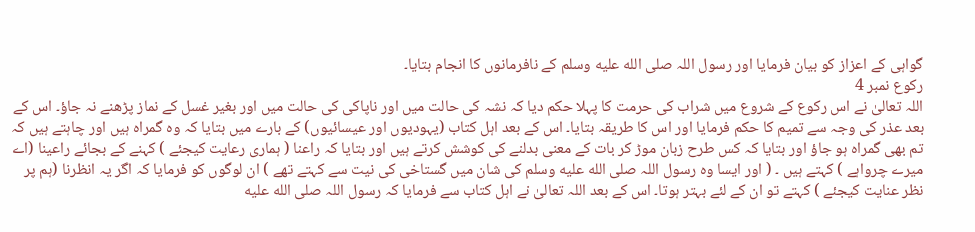گواہی کے اعزاز کو بیان فرمایا اور رسول اللہ صلى الله عليه وسلم کے نافرمانوں کا انجام بتایا۔
رکوع نمبر 4
اللہ تعالیٰ نے اس رکوع کے شروع میں شراب کی حرمت کا پہلا حکم دیا کہ نشہ کی حالت میں اور ناپاکی کی حالت میں اور بغیر غسل کے نماز پڑھنے نہ جاؤ۔ اس کے بعد عذر کی وجہ سے تمیم کا حکم فرمایا اور اس کا طریقہ بتایا۔ اس کے بعد اہل کتاب (یہودیوں اور عیسائیوں) کے بارے میں بتایا کہ وہ گمراہ ہیں اور چاہتے ہیں کہ تم بھی گمراہ ہو جاؤ اور بتایا کہ کس طرح زبان موڑ کر بات کے معنی بدلنے کی کوشش کرتے ہیں اور بتایا کہ راعنا ( ہماری رعایت کیجئے ) کہنے کے بجائے راعینا (اے میرے چرواہے ) کہتے ہیں ۔ ( اور ایسا وہ رسول اللہ صلى الله عليه وسلم کی شان میں گستاخی کی نیت سے کہتے تھے ) ان لوگوں کو فرمایا کہ اگر یہ انظرنا (ہم پر نظر عنایت کیجئے ) کہتے تو ان کے لئے بہتر ہوتا۔ اس کے بعد اللہ تعالیٰ نے اہل کتاب سے فرمایا کہ رسول اللہ صلى الله عليه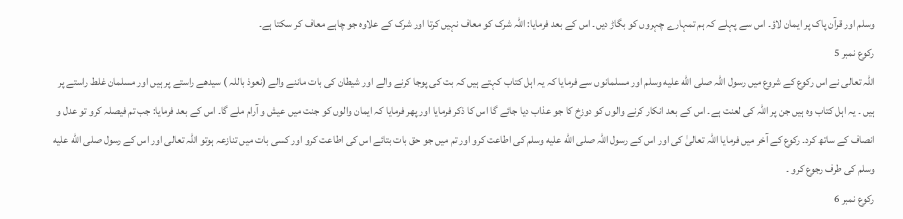وسلم اور قرآن پاک پر ایمان لاؤ۔ اس سے پہلے کہ ہم تمہارے چہروں کو بگاڑ دیں۔ اس کے بعد فرمایا: اللہ شرک کو معاف نہیں کرتا اور شرک کے علاوہ جو چاہے معاف کر سکتا ہے۔
رکوع نمبر 5
اللہ تعالی نے اس رکوع کے شروع میں رسول اللہ صلى الله عليه وسلم اور مسلمانوں سے فرمایا کہ یہ اہل کتاب کہتے ہیں کہ بت کی پوجا کرنے والے اور شیطان کی بات ماننے والے (نعوذ باللہ ) سیدھے راستے پر ہیں اور مسلمان غلط راستے پر ہیں ۔ یہ اہل کتاب وہ ہیں جن پر اللہ کی لعنت ہے۔ اس کے بعد انکار کرنے والوں کو دوزخ کا جو عذاب دیا جائے گا اس کا ذکر فرمایا اور پھر فرمایا کہ ایمان والوں کو جنت میں عیش و آرام ملے گا۔ اس کے بعد فرمایا: جب تم فیصلہ کرو تو عدل و انصاف کے ساتھ کرد۔ رکوع کے آخر میں فرمایا اللہ تعالیٰ کی اور اس کے رسول اللہ صلى الله عليه وسلم کی اطاعت کرو اور تم میں جو حق بات بتائے اس کی اطاعت کرو اور کسی بات میں تنازعہ ہوتو اللہ تعالی اور اس کے رسول صلى الله عليه وسلم کی طرف رجوع کرو ۔
رکوع نمبر 6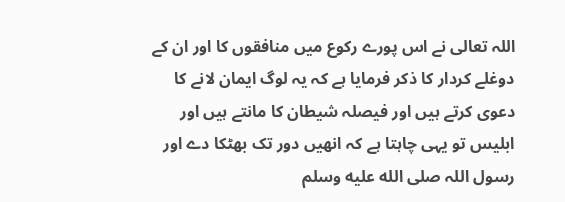اللہ تعالی نے اس پورے رکوع میں منافقوں کا اور ان کے دوغلے کردار کا ذکر فرمایا ہے کہ یہ لوگ ایمان لانے کا دعوی کرتے ہیں اور فیصلہ شیطان کا مانتے ہیں اور ابلیس تو یہی چاہتا ہے کہ انھیں دور تک بھٹکا دے اور رسول اللہ صلى الله عليه وسلم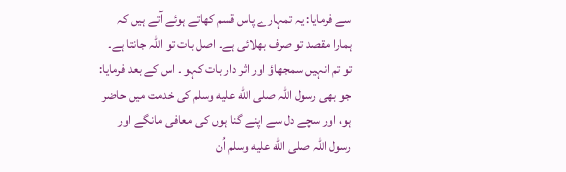سے فرمایا: یہ تمہارے پاس قسم کھاتے ہوئے آتے ہیں کہ ہمارا مقصد تو صرف بھلائی ہے۔ اصل بات تو اللہ جانتا ہے۔ تو تم انہیں سمجھاؤ اور اثر دار بات کہو ۔ اس کے بعد فرمایا: جو بھی رسول اللہ صلى الله عليه وسلم کی خدمت میں حاضر ہو، اور سچے دل سے اپنے گنا ہوں کی معافی مانگے اور رسول اللہ صلى الله عليه وسلم اُن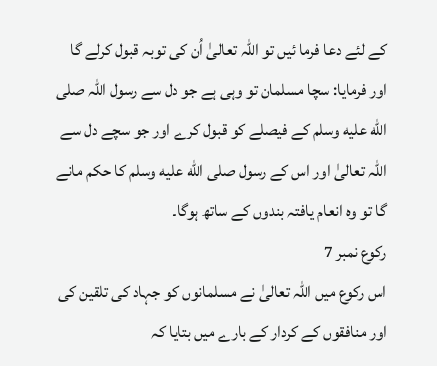کے لئے دعا فرما ئیں تو اللہ تعالیٰ اُن کی توبہ قبول کرلے گا اور فرمایا: سچا مسلمان تو وہی ہے جو دل سے رسول اللہ صلى الله عليه وسلم کے فیصلے کو قبول کرے اور جو سچے دل سے اللہ تعالیٰ اور اس کے رسول صلى الله عليه وسلم کا حکم مانے گا تو وہ انعام یافتہ بندوں کے ساتھ ہوگا۔
رکوع نمبر 7
اس رکوع میں اللہ تعالیٰ نے مسلمانوں کو جہاد کی تلقین کی اور منافقوں کے کردار کے بارے میں بتایا کہ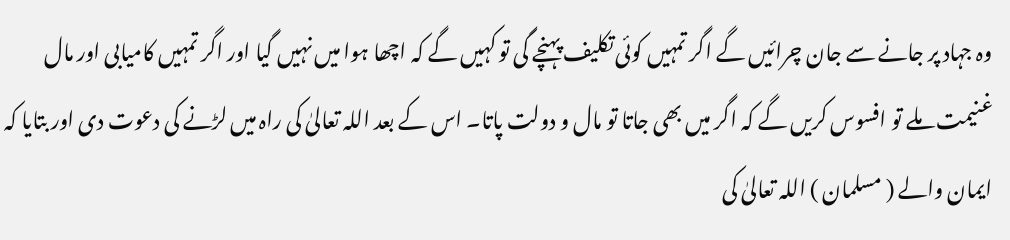وہ جہاد پر جانے سے جان چرائیں گے اگر تمہیں کوئی تکلیف پہنچے گی تو کہیں گے کہ اچھا ہوا میں نہیں گیا اور اگر تمہیں کامیابی اور مال غنیمت ملے تو افسوس کریں گے کہ اگر میں بھی جاتا تو مال و دولت پاتا۔ اس کے بعد اللہ تعالیٰ کی راہ میں لڑنے کی دعوت دی اور بتایا کہ ایمان والے ( مسلمان ) اللہ تعالیٰ کی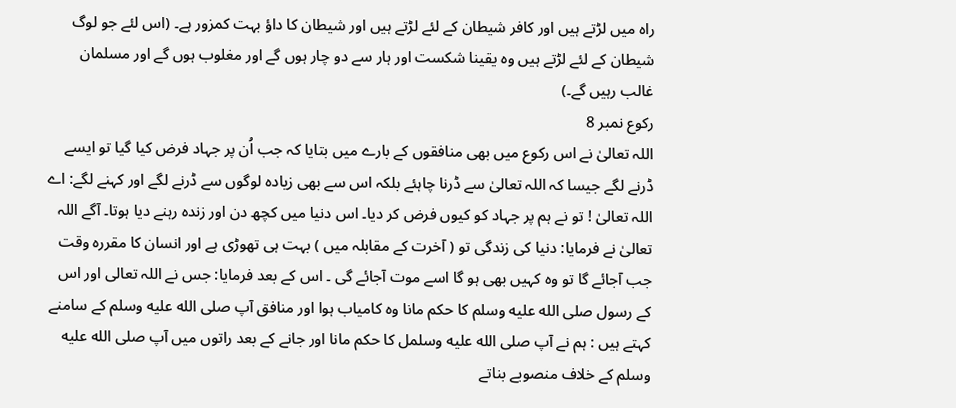راہ میں لڑتے ہیں اور کافر شیطان کے لئے لڑتے ہیں اور شیطان کا داؤ بہت کمزور ہے۔ (اس لئے جو لوگ شیطان کے لئے لڑتے ہیں وہ یقینا شکست اور ہار سے دو چار ہوں گے اور مغلوب ہوں گے اور مسلمان غالب رہیں گے۔)
رکوع نمبر 8
اللہ تعالیٰ نے اس رکوع میں بھی منافقوں کے بارے میں بتایا کہ جب اُن پر جہاد فرض کیا گیا تو ایسے ڈرنے لگے جیسا کہ اللہ تعالیٰ سے ڈرنا چاہئے بلکہ اس سے بھی زیادہ لوگوں سے ڈرنے لگے اور کہنے لگے: اے اللہ تعالیٰ ! تو نے ہم پر جہاد کو کیوں فرض کر دیا۔ اس دنیا میں کچھ دن اور زندہ رہنے دیا ہوتا۔ آگے اللہ تعالیٰ نے فرمایا: دنیا کی زندگی تو ( آخرت کے مقابلہ میں ) بہت ہی تھوڑی ہے اور انسان کا مقررہ وقت جب آجائے گا تو وہ کہیں بھی ہو گا اسے موت آجائے گی ۔ اس کے بعد فرمایا: جس نے اللہ تعالی اور اس کے رسول صلى الله عليه وسلم کا حکم مانا وہ کامیاب ہوا اور منافق آپ صلى الله عليه وسلم کے سامنے کہتے ہیں : ہم نے آپ صلى الله عليه وسلمل کا حکم مانا اور جانے کے بعد راتوں میں آپ صلى الله عليه وسلم کے خلاف منصوبے بناتے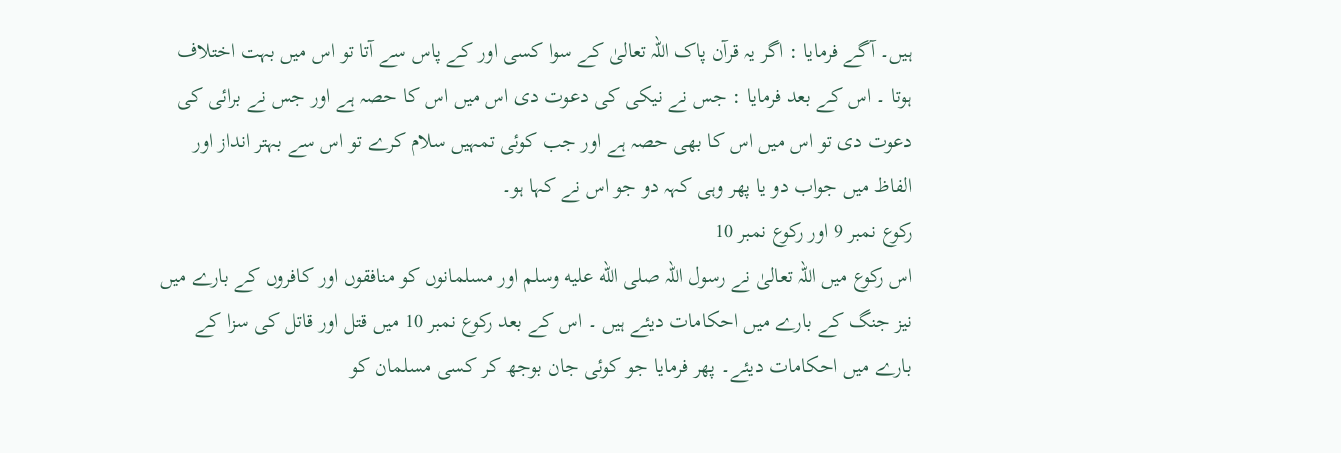ہیں۔ آگے فرمایا : اگر یہ قرآن پاک اللہ تعالیٰ کے سوا کسی اور کے پاس سے آتا تو اس میں بہت اختلاف ہوتا ۔ اس کے بعد فرمایا : جس نے نیکی کی دعوت دی اس میں اس کا حصہ ہے اور جس نے برائی کی دعوت دی تو اس میں اس کا بھی حصہ ہے اور جب کوئی تمہیں سلام کرے تو اس سے بہتر انداز اور الفاظ میں جواب دو یا پھر وہی کہہ دو جو اس نے کہا ہو۔
رکوع نمبر 9 اور رکوع نمبر 10
اس رکوع میں اللہ تعالیٰ نے رسول اللہ صلى الله عليه وسلم اور مسلمانوں کو منافقوں اور کافروں کے بارے میں نیز جنگ کے بارے میں احکامات دیئے ہیں ۔ اس کے بعد رکوع نمبر 10 میں قتل اور قاتل کی سزا کے بارے میں احکامات دیئے۔ پھر فرمایا جو کوئی جان بوجھ کر کسی مسلمان کو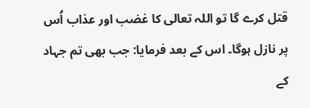قتل کرے گا تو اللہ تعالی کا غضب اور عذاب اُس پر نازل ہوگا۔ اس کے بعد فرمایا: جب بھی تم جہاد کے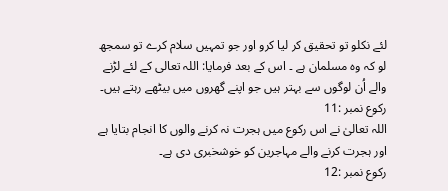لئے نکلو تو تحقیق کر لیا کرو اور جو تمہیں سلام کرے تو سمجھ لو کہ وہ مسلمان ہے ۔ اس کے بعد فرمایا: اللہ تعالی کے لئے لڑنے والے اُن لوگوں سے بہتر ہیں جو اپنے گھروں میں بیٹھے رہتے ہیں۔
رکوع نمبر :11
اللہ تعالیٰ نے اس رکوع میں ہجرت نہ کرنے والوں کا انجام بتایا ہے اور ہجرت کرنے والے مہاجرین کو خوشخبری دی ہے۔
رکوع نمبر :12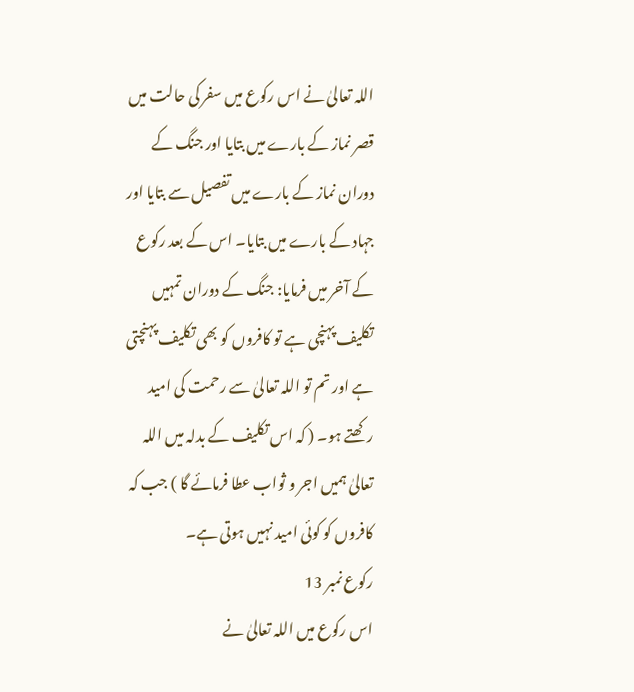اللہ تعالیٰ نے اس رکوع میں سفر کی حالت میں قصر نماز کے بارے میں بتایا اور جنگ کے دوران نماز کے بارے میں تفصیل سے بتایا اور جہاد کے بارے میں بتایا۔ اس کے بعد رکوع کے آخر میں فرمایا: جنگ کے دوران تمہیں تکلیف پہنچی ہے تو کافروں کو بھی تکلیف پہنچتی ہے اور تم تو اللہ تعالیٰ سے رحمت کی امید رکھتے ہو۔ ( کہ اس تکلیف کے بدلہ میں اللہ تعالیٰ ہمیں اجر و ثواب عطا فرمائے گا ) جب کہ کافروں کو کوئی امید نہیں ہوتی ہے۔
رکوع نمبر 13
اس رکوع میں اللہ تعالیٰ نے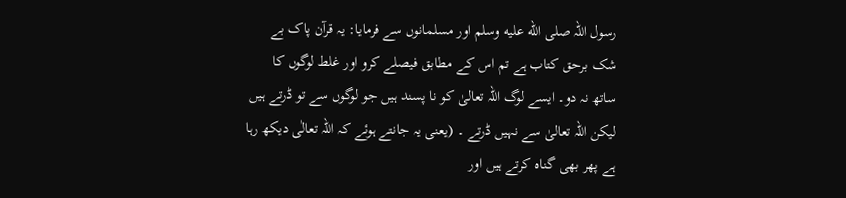رسول اللہ صلى الله عليه وسلم اور مسلمانوں سے فرمایا: یہ قرآن پاک بے شک برحق کتاب ہے تم اس کے مطابق فیصلے کرو اور غلط لوگوں کا ساتھ نہ دو۔ ایسے لوگ اللہ تعالیٰ کو نا پسند ہیں جو لوگوں سے تو ڈرتے ہیں لیکن اللہ تعالیٰ سے نہیں ڈرتے ۔ (یعنی یہ جانتے ہوئے کہ اللہ تعالٰی دیکھ رہا ہے پھر بھی گناہ کرتے ہیں اور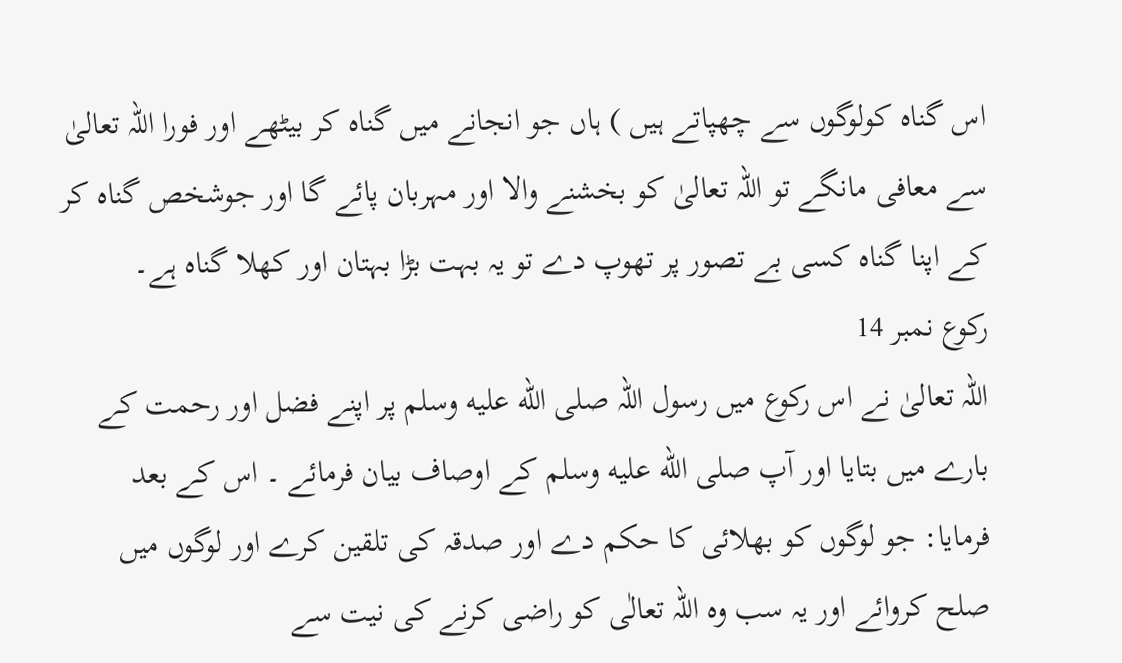اس گناہ کولوگوں سے چھپاتے ہیں ) ہاں جو انجانے میں گناہ کر بیٹھے اور فورا اللہ تعالیٰ سے معافی مانگے تو اللہ تعالیٰ کو بخشنے والا اور مہربان پائے گا اور جوشخص گناہ کر کے اپنا گناہ کسی بے تصور پر تھوپ دے تو یہ بہت بڑا بہتان اور کھلا گناہ ہے۔
رکوع نمبر 14
اللہ تعالیٰ نے اس رکوع میں رسول اللہ صلى الله عليه وسلم پر اپنے فضل اور رحمت کے بارے میں بتایا اور آپ صلى الله عليه وسلم کے اوصاف بیان فرمائے ۔ اس کے بعد فرمایا: جو لوگوں کو بھلائی کا حکم دے اور صدقہ کی تلقین کرے اور لوگوں میں صلح کروائے اور یہ سب وہ اللہ تعالٰی کو راضی کرنے کی نیت سے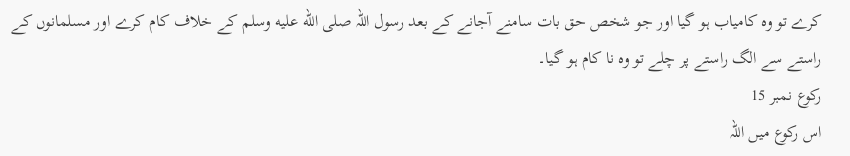کرے تو وہ کامیاب ہو گیا اور جو شخص حق بات سامنے آجانے کے بعد رسول اللہ صلى الله عليه وسلم کے خلاف کام کرے اور مسلمانوں کے راستے سے الگ راستے پر چلے تو وہ نا کام ہو گیا۔
رکوع نمبر 15
اس رکوع میں اللہ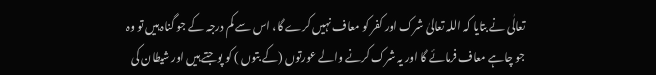تعالٰی نے بتایا کہ اللہ تعالیٰ شرک اور کفر کو معاف نہیں کرے گا، اس سے کم درجہ کے جو گناہ ہیں تو وہ جو چاہے معاف فرمائے گا اور یہ شرک کرنے والے عورتوں (کے بتوں ) کو پوجتے ہیں اور شیطان کی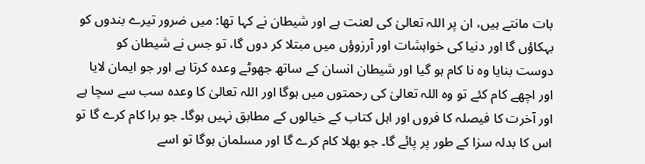بات مانتے ہیں، ان پر اللہ تعالیٰ کی لعنت ہے اور شیطان نے کہا تھا: میں ضرور تیرے بندوں کو بہکاؤں گا اور دنیا کی خواہشات اور آرزوؤں میں مبتلا کر دوں گا، تو جس نے شیطان کو دوست بنایا وہ نا کام ہو گیا اور شیطان انسان کے ساتھ جھوٹے وعدہ کرتا ہے اور جو ایمان لایا اور اچھے کام کئے تو وہ اللہ تعالیٰ کی رحمتوں میں ہوگا اور اللہ تعالیٰ کا وعدہ سب سے سچا ہے اور آخرت کا فیصلہ کا فروں اور اہل کتاب کے خیالوں کے مطابق نہیں ہوگا۔ جو برا کام کرے گا تو اس کا بدلہ سزا کے طور پر پائے گا۔ جو بھلا کام کرے گا اور مسلمان ہوگا تو اسے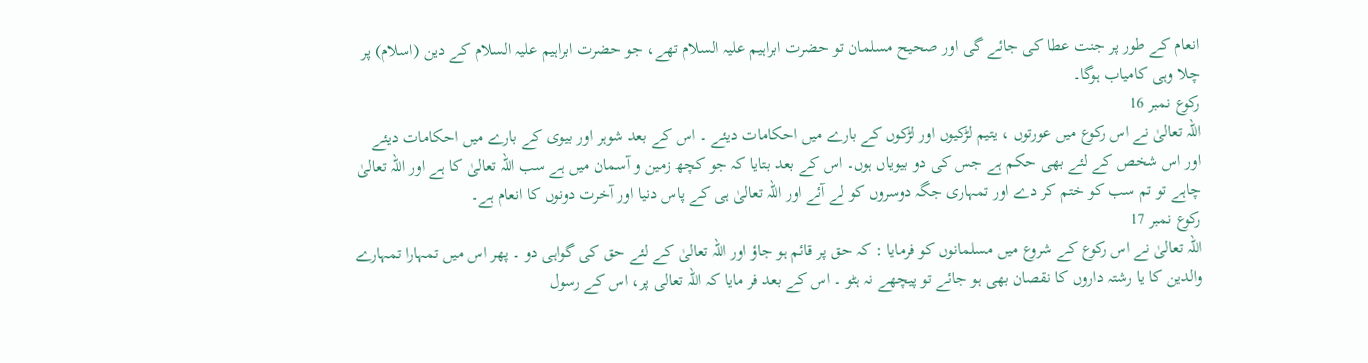انعام کے طور پر جنت عطا کی جائے گی اور صحیح مسلمان تو حضرت ابراہیم علیہ السلام تھے، جو حضرت ابراہیم علیہ السلام کے دین (اسلام) پر چلا وہی کامیاب ہوگا۔
رکوع نمبر 16
اللہ تعالیٰ نے اس رکوع میں عورتوں ، یتیم لڑکیوں اور لڑکوں کے بارے میں احکامات دیئے ۔ اس کے بعد شوہر اور بیوی کے بارے میں احکامات دیئے اور اس شخص کے لئے بھی حکم ہے جس کی دو بیویاں ہوں۔ اس کے بعد بتایا کہ جو کچھ زمین و آسمان میں ہے سب اللہ تعالیٰ کا ہے اور اللہ تعالیٰ چاہے تو تم سب کو ختم کر دے اور تمہاری جگہ دوسروں کو لے آئے اور اللہ تعالیٰ ہی کے پاس دنیا اور آخرت دونوں کا انعام ہے۔
رکوع نمبر 17
اللہ تعالیٰ نے اس رکوع کے شروع میں مسلمانوں کو فرمایا : کہ حق پر قائم ہو جاؤ اور اللہ تعالیٰ کے لئے حق کی گواہی دو ۔ پھر اس میں تمہارا تمہارے والدین کا یا رشتہ داروں کا نقصان بھی ہو جائے تو پیچھے نہ ہٹو ۔ اس کے بعد فر مایا کہ اللہ تعالی پر، اس کے رسول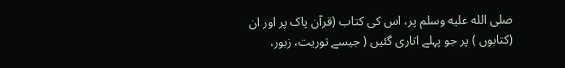صلى الله عليه وسلم پر، اس کی کتاب (قرآن پاک پر اور ان (کتابوں ) پر جو پہلے اتاری گئیں ( جیسے توریت، زبور،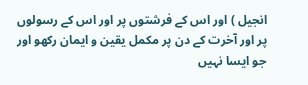انجیل ) اور اس کے فرشتوں پر اور اس کے رسولوں پر اور آخرت کے دن پر مکمل یقین و ایمان رکھو اور جو ایسا نہیں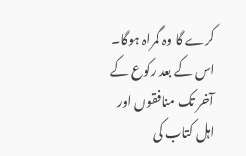کرے گا وہ گمراہ ہوگا۔ اس کے بعد رکوع کے آخر تک منافقوں اور اہل کتاب کی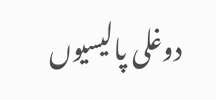دوغلی پالیسیوں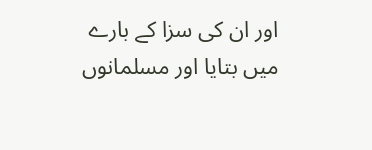اور ان کی سزا کے بارے میں بتایا اور مسلمانوں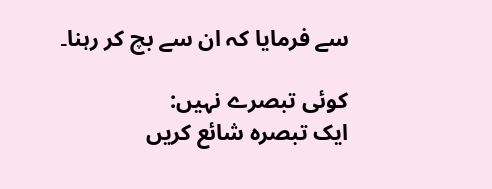سے فرمایا کہ ان سے بچ کر رہنا۔

کوئی تبصرے نہیں:
ایک تبصرہ شائع کریں